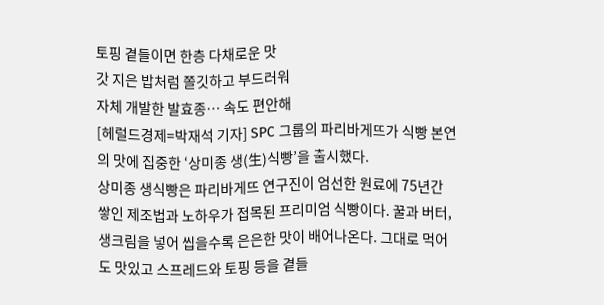토핑 곁들이면 한층 다채로운 맛
갓 지은 밥처럼 쫄깃하고 부드러워
자체 개발한 발효종… 속도 편안해
[헤럴드경제=박재석 기자] SPC 그룹의 파리바게뜨가 식빵 본연의 맛에 집중한 ‘상미종 생(生)식빵’을 출시했다.
상미종 생식빵은 파리바게뜨 연구진이 엄선한 원료에 75년간 쌓인 제조법과 노하우가 접목된 프리미엄 식빵이다. 꿀과 버터, 생크림을 넣어 씹을수록 은은한 맛이 배어나온다. 그대로 먹어도 맛있고 스프레드와 토핑 등을 곁들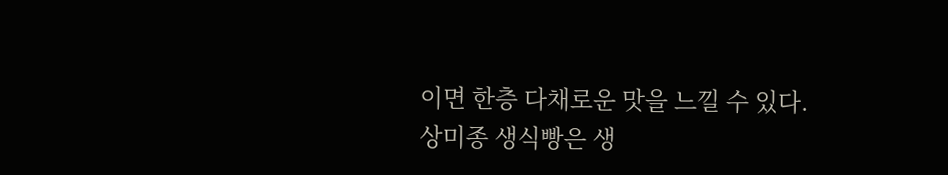이면 한층 다채로운 맛을 느낄 수 있다.
상미종 생식빵은 생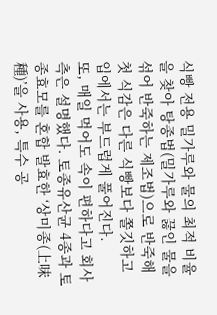식빵 전용 밀가루와 물의 최적 비율을 찾아 탕종법(밀가루와 끓인 물을 섞어 반죽하는 제조법)으로 반죽해 첫 식감은 다른 식빵보다 쫄깃하고 입에서는 부드럽게 풀어진다.
또, 매일 먹어도 속이 편하다고 회사측은 설명했다. 토종유산균 4종과 토종효모를 혼합 발효한 ‘상미종(上味種)’을 사용, 특수 공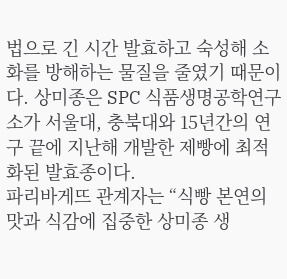법으로 긴 시간 발효하고 숙성해 소화를 방해하는 물질을 줄였기 때문이다. 상미종은 SPC 식품생명공학연구소가 서울대, 충북대와 15년간의 연구 끝에 지난해 개발한 제빵에 최적화된 발효종이다.
파리바게뜨 관계자는 “식빵 본연의 맛과 식감에 집중한 상미종 생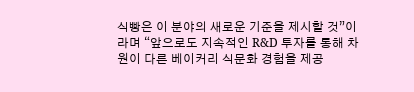식빵은 이 분야의 새로운 기준을 제시할 것”이라며 “앞으로도 지속적인 R&D 투자를 통해 차원이 다른 베이커리 식문화 경험을 제공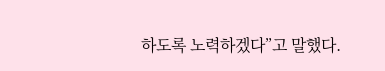하도록 노력하겠다”고 말했다.